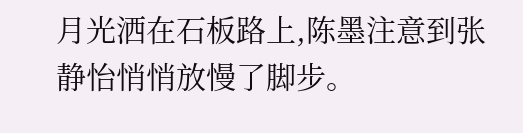月光洒在石板路上,陈墨注意到张静怡悄悄放慢了脚步。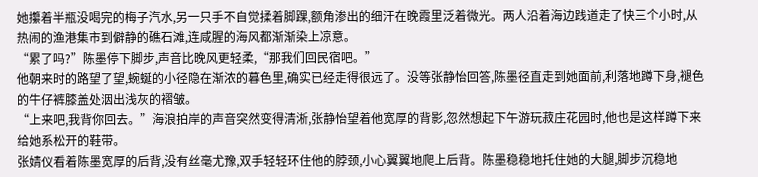她攥着半瓶没喝完的梅子汽水,另一只手不自觉揉着脚踝,额角渗出的细汗在晚霞里泛着微光。两人沿着海边践道走了快三个小时,从热闹的渔港集市到僻静的礁石滩,连咸腥的海风都渐渐染上凉意。
“累了吗?”陈墨停下脚步,声音比晚风更轻柔,“那我们回民宿吧。”
他朝来时的路望了望,蜿蜒的小径隐在渐浓的暮色里,确实已经走得很远了。没等张静怡回答,陈墨径直走到她面前,利落地蹲下身,褪色的牛仔裤膝盖处洇出浅灰的褶皱。
“上来吧,我背你回去。”海浪拍岸的声音突然变得清淅,张静怡望着他宽厚的背影,忽然想起下午游玩菽庄花园时,他也是这样蹲下来给她系松开的鞋带。
张婧仪看着陈墨宽厚的后背,没有丝毫尤豫,双手轻轻环住他的脖颈,小心翼翼地爬上后背。陈墨稳稳地托住她的大腿,脚步沉稳地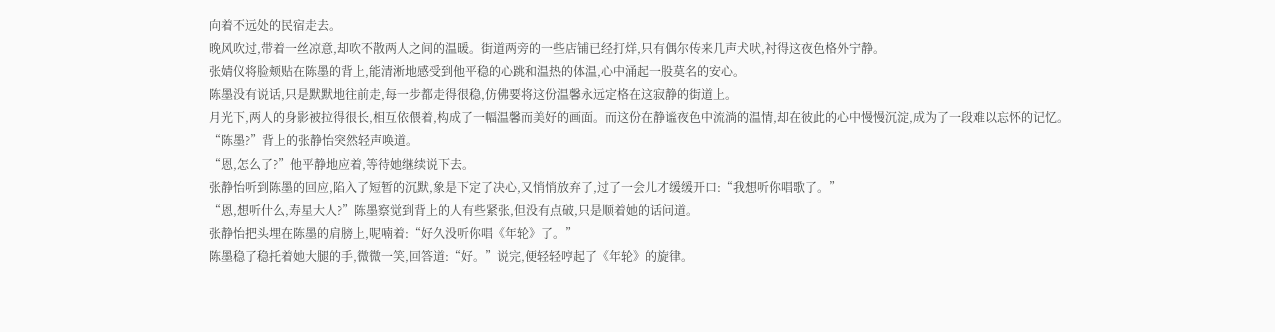向着不远处的民宿走去。
晚风吹过,带着一丝凉意,却吹不散两人之间的温暖。街道两旁的一些店铺已经打烊,只有偶尔传来几声犬吠,衬得这夜色格外宁静。
张婧仪将脸颊贴在陈墨的背上,能清淅地感受到他平稳的心跳和温热的体温,心中涌起一股莫名的安心。
陈墨没有说话,只是默默地往前走,每一步都走得很稳,仿佛要将这份温馨永远定格在这寂静的街道上。
月光下,两人的身影被拉得很长,相互依偎着,构成了一幅温馨而美好的画面。而这份在静谧夜色中流淌的温情,却在彼此的心中慢慢沉淀,成为了一段难以忘怀的记忆。
“陈墨?”背上的张静怡突然轻声唤道。
“恩,怎么了?”他平静地应着,等待她继续说下去。
张静怡听到陈墨的回应,陷入了短暂的沉默,象是下定了决心,又悄悄放弃了,过了一会儿才缓缓开口:“我想听你唱歌了。”
“恩,想听什么,寿星大人?”陈墨察觉到背上的人有些紧张,但没有点破,只是顺着她的话问道。
张静怡把头埋在陈墨的肩膀上,呢喃着:“好久没听你唱《年轮》了。”
陈墨稳了稳托着她大腿的手,微微一笑,回答道:“好。”说完,便轻轻哼起了《年轮》的旋律。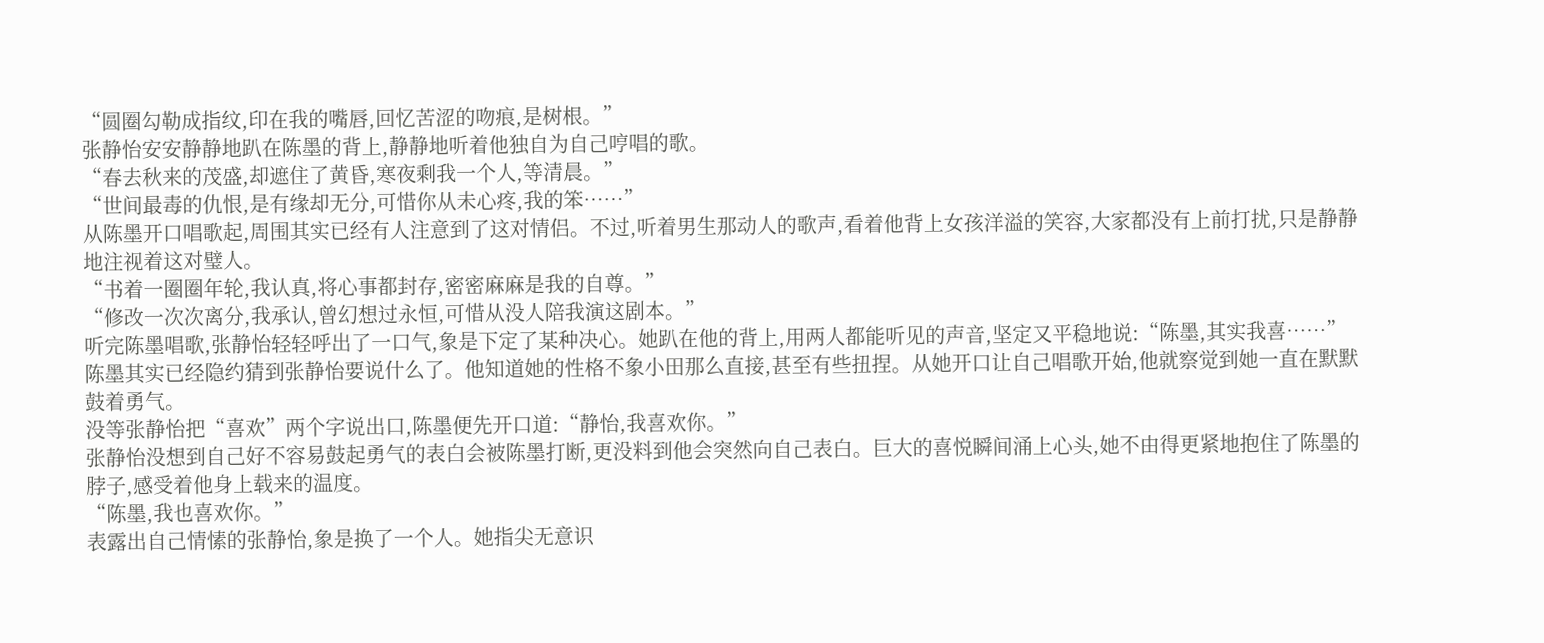“圆圈勾勒成指纹,印在我的嘴唇,回忆苦涩的吻痕,是树根。”
张静怡安安静静地趴在陈墨的背上,静静地听着他独自为自己哼唱的歌。
“春去秋来的茂盛,却遮住了黄昏,寒夜剩我一个人,等清晨。”
“世间最毒的仇恨,是有缘却无分,可惜你从未心疼,我的笨……”
从陈墨开口唱歌起,周围其实已经有人注意到了这对情侣。不过,听着男生那动人的歌声,看着他背上女孩洋溢的笑容,大家都没有上前打扰,只是静静地注视着这对璧人。
“书着一圈圈年轮,我认真,将心事都封存,密密麻麻是我的自尊。”
“修改一次次离分,我承认,曾幻想过永恒,可惜从没人陪我演这剧本。”
听完陈墨唱歌,张静怡轻轻呼出了一口气,象是下定了某种决心。她趴在他的背上,用两人都能听见的声音,坚定又平稳地说:“陈墨,其实我喜……”
陈墨其实已经隐约猜到张静怡要说什么了。他知道她的性格不象小田那么直接,甚至有些扭捏。从她开口让自己唱歌开始,他就察觉到她一直在默默鼓着勇气。
没等张静怡把“喜欢”两个字说出口,陈墨便先开口道:“静怡,我喜欢你。”
张静怡没想到自己好不容易鼓起勇气的表白会被陈墨打断,更没料到他会突然向自己表白。巨大的喜悦瞬间涌上心头,她不由得更紧地抱住了陈墨的脖子,感受着他身上载来的温度。
“陈墨,我也喜欢你。”
表露出自己情愫的张静怡,象是换了一个人。她指尖无意识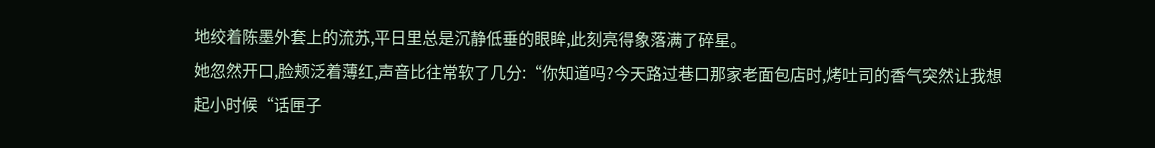地绞着陈墨外套上的流苏,平日里总是沉静低垂的眼眸,此刻亮得象落满了碎星。
她忽然开口,脸颊泛着薄红,声音比往常软了几分:“你知道吗?今天路过巷口那家老面包店时,烤吐司的香气突然让我想起小时候“话匣子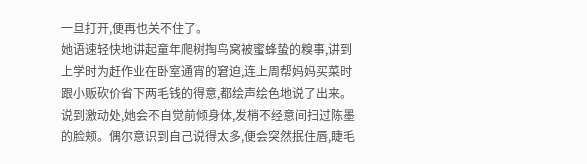一旦打开,便再也关不住了。
她语速轻快地讲起童年爬树掏鸟窝被蜜蜂蛰的糗事,讲到上学时为赶作业在卧室通宵的窘迫,连上周帮妈妈买菜时跟小贩砍价省下两毛钱的得意,都绘声绘色地说了出来。
说到激动处,她会不自觉前倾身体,发梢不经意间扫过陈墨的脸颊。偶尔意识到自己说得太多,便会突然抿住唇,睫毛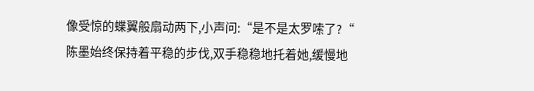像受惊的蝶翼般扇动两下,小声问:“是不是太罗嗦了?“
陈墨始终保持着平稳的步伐,双手稳稳地托着她,缓慢地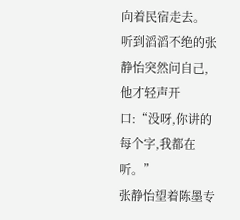向着民宿走去。
听到滔滔不绝的张静怡突然问自己,他才轻声开口:“没呀,你讲的每个字,我都在听。”
张静怡望着陈墨专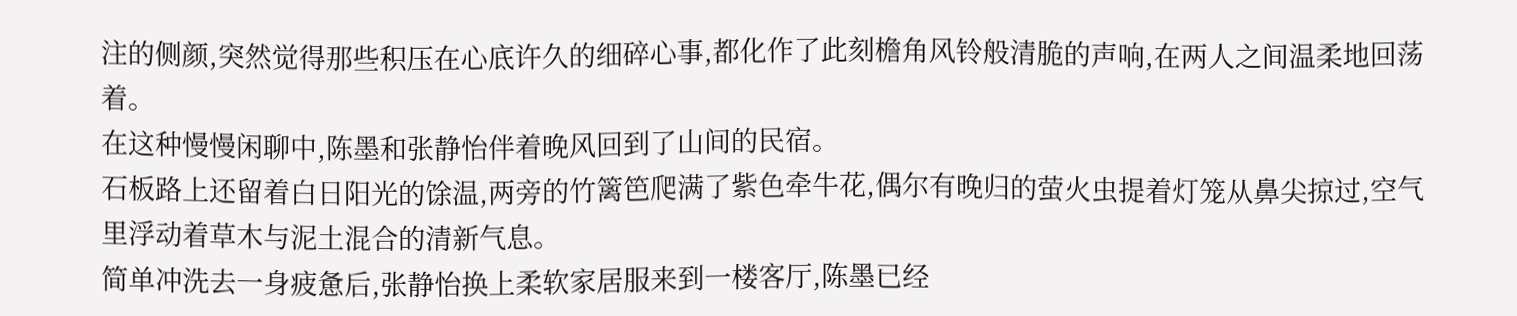注的侧颜,突然觉得那些积压在心底许久的细碎心事,都化作了此刻檐角风铃般清脆的声响,在两人之间温柔地回荡着。
在这种慢慢闲聊中,陈墨和张静怡伴着晚风回到了山间的民宿。
石板路上还留着白日阳光的馀温,两旁的竹篱笆爬满了紫色牵牛花,偶尔有晚归的萤火虫提着灯笼从鼻尖掠过,空气里浮动着草木与泥土混合的清新气息。
简单冲洗去一身疲惫后,张静怡换上柔软家居服来到一楼客厅,陈墨已经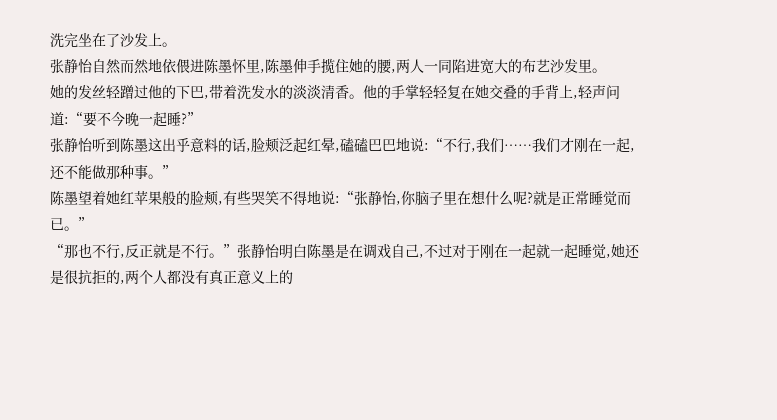洗完坐在了沙发上。
张静怡自然而然地依偎进陈墨怀里,陈墨伸手揽住她的腰,两人一同陷进宽大的布艺沙发里。
她的发丝轻蹭过他的下巴,带着洗发水的淡淡清香。他的手掌轻轻复在她交叠的手背上,轻声问道:“要不今晚一起睡?”
张静怡听到陈墨这出乎意料的话,脸颊泛起红晕,磕磕巴巴地说:“不行,我们……我们才刚在一起,还不能做那种事。”
陈墨望着她红苹果般的脸颊,有些哭笑不得地说:“张静怡,你脑子里在想什么呢?就是正常睡觉而已。”
“那也不行,反正就是不行。”张静怡明白陈墨是在调戏自己,不过对于刚在一起就一起睡觉,她还是很抗拒的,两个人都没有真正意义上的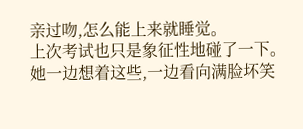亲过吻,怎么能上来就睡觉。
上次考试也只是象征性地碰了一下。她一边想着这些,一边看向满脸坏笑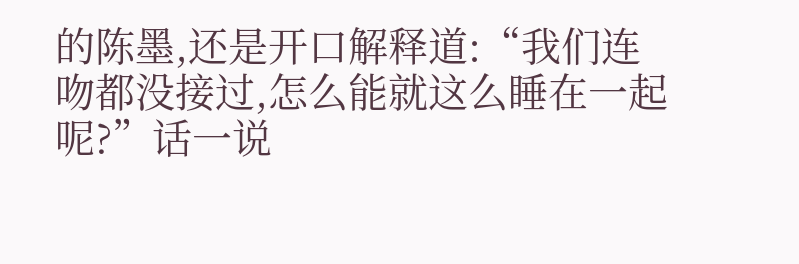的陈墨,还是开口解释道:“我们连吻都没接过,怎么能就这么睡在一起呢?”话一说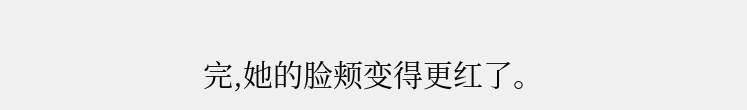完,她的脸颊变得更红了。